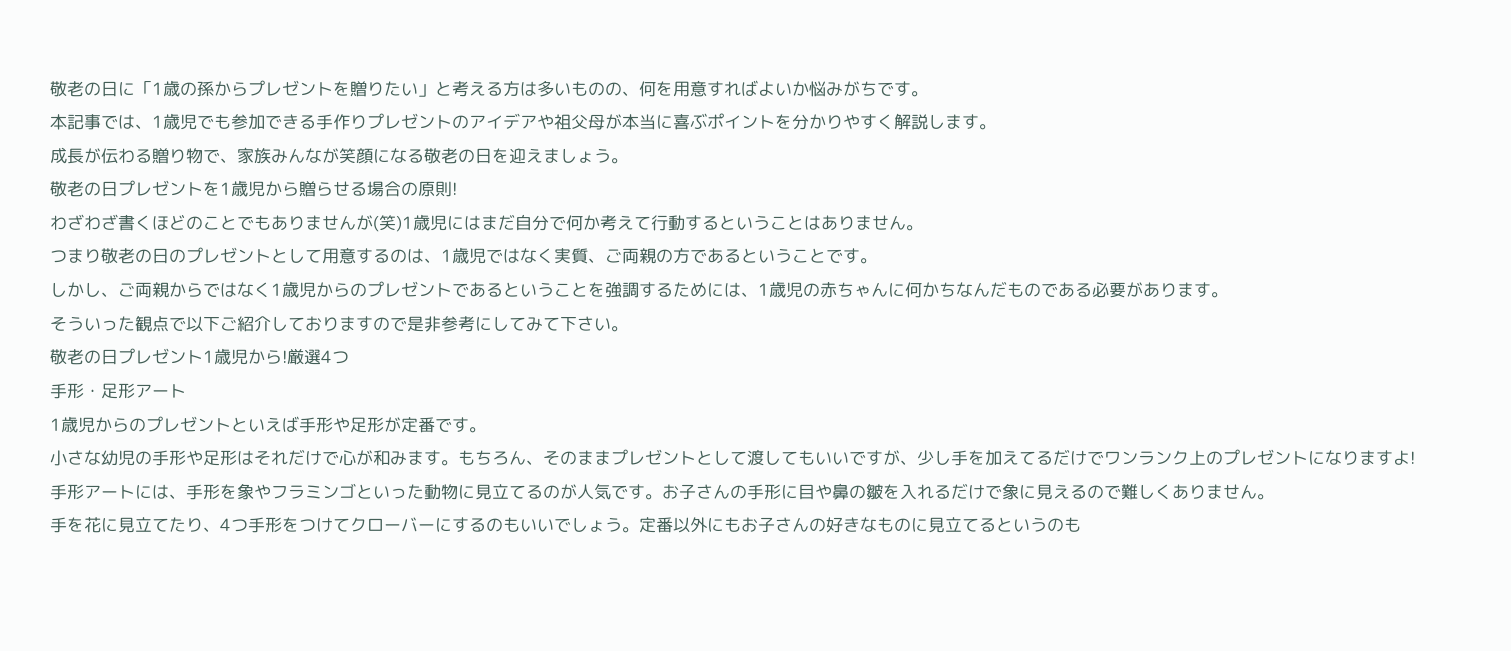敬老の日に「1歳の孫からプレゼントを贈りたい」と考える方は多いものの、何を用意すればよいか悩みがちです。
本記事では、1歳児でも参加できる手作りプレゼントのアイデアや祖父母が本当に喜ぶポイントを分かりやすく解説します。
成長が伝わる贈り物で、家族みんなが笑顔になる敬老の日を迎えましょう。
敬老の日プレゼントを1歳児から贈らせる場合の原則!
わざわざ書くほどのことでもありませんが(笑)1歳児にはまだ自分で何か考えて行動するということはありません。
つまり敬老の日のプレゼントとして用意するのは、1歳児ではなく実質、ご両親の方であるということです。
しかし、ご両親からではなく1歳児からのプレゼントであるということを強調するためには、1歳児の赤ちゃんに何かちなんだものである必要があります。
そういった観点で以下ご紹介しておりますので是非参考にしてみて下さい。
敬老の日プレゼント1歳児から!厳選4つ
手形・足形アート
1歳児からのプレゼントといえば手形や足形が定番です。
小さな幼児の手形や足形はそれだけで心が和みます。もちろん、そのままプレゼントとして渡してもいいですが、少し手を加えてるだけでワンランク上のプレゼントになりますよ!
手形アートには、手形を象やフラミンゴといった動物に見立てるのが人気です。お子さんの手形に目や鼻の皺を入れるだけで象に見えるので難しくありません。
手を花に見立てたり、4つ手形をつけてクローバーにするのもいいでしょう。定番以外にもお子さんの好きなものに見立てるというのも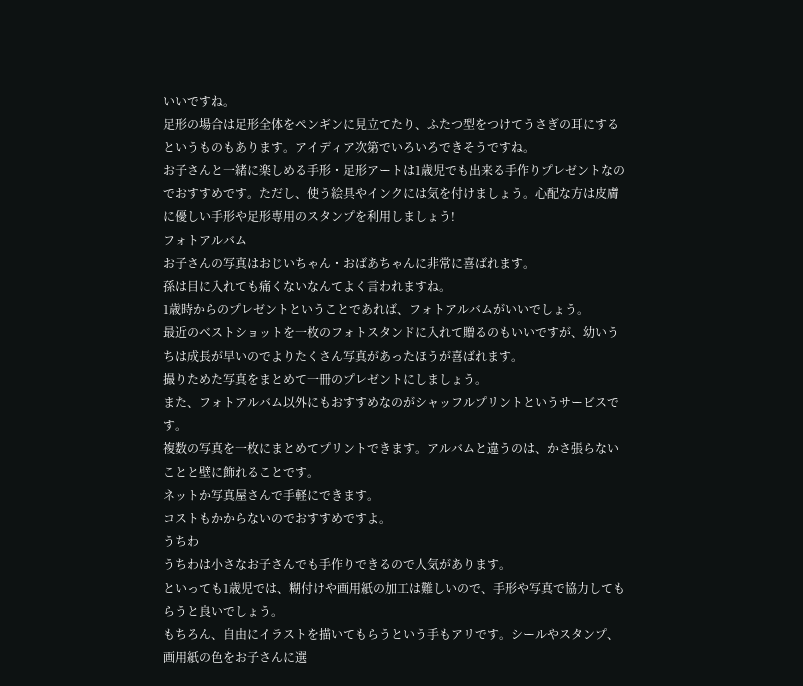いいですね。
足形の場合は足形全体をペンギンに見立てたり、ふたつ型をつけてうさぎの耳にするというものもあります。アイディア次第でいろいろできそうですね。
お子さんと一緒に楽しめる手形・足形アートは1歳児でも出来る手作りプレゼントなのでおすすめです。ただし、使う絵具やインクには気を付けましょう。心配な方は皮膚に優しい手形や足形専用のスタンプを利用しましょう!
フォトアルバム
お子さんの写真はおじいちゃん・おばあちゃんに非常に喜ばれます。
孫は目に入れても痛くないなんてよく言われますね。
1歳時からのプレゼントということであれば、フォトアルバムがいいでしょう。
最近のベストショットを一枚のフォトスタンドに入れて贈るのもいいですが、幼いうちは成長が早いのでよりたくさん写真があったほうが喜ばれます。
撮りためた写真をまとめて一冊のプレゼントにしましょう。
また、フォトアルバム以外にもおすすめなのがシャッフルプリントというサービスです。
複数の写真を一枚にまとめてプリントできます。アルバムと違うのは、かさ張らないことと壁に飾れることです。
ネットか写真屋さんで手軽にできます。
コストもかからないのでおすすめですよ。
うちわ
うちわは小さなお子さんでも手作りできるので人気があります。
といっても1歳児では、糊付けや画用紙の加工は難しいので、手形や写真で協力してもらうと良いでしょう。
もちろん、自由にイラストを描いてもらうという手もアリです。シールやスタンプ、画用紙の色をお子さんに選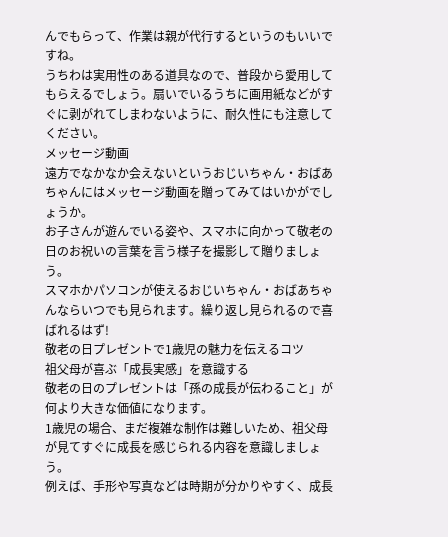んでもらって、作業は親が代行するというのもいいですね。
うちわは実用性のある道具なので、普段から愛用してもらえるでしょう。扇いでいるうちに画用紙などがすぐに剥がれてしまわないように、耐久性にも注意してください。
メッセージ動画
遠方でなかなか会えないというおじいちゃん・おばあちゃんにはメッセージ動画を贈ってみてはいかがでしょうか。
お子さんが遊んでいる姿や、スマホに向かって敬老の日のお祝いの言葉を言う様子を撮影して贈りましょう。
スマホかパソコンが使えるおじいちゃん・おばあちゃんならいつでも見られます。繰り返し見られるので喜ばれるはず!
敬老の日プレゼントで1歳児の魅力を伝えるコツ
祖父母が喜ぶ「成長実感」を意識する
敬老の日のプレゼントは「孫の成長が伝わること」が何より大きな価値になります。
1歳児の場合、まだ複雑な制作は難しいため、祖父母が見てすぐに成長を感じられる内容を意識しましょう。
例えば、手形や写真などは時期が分かりやすく、成長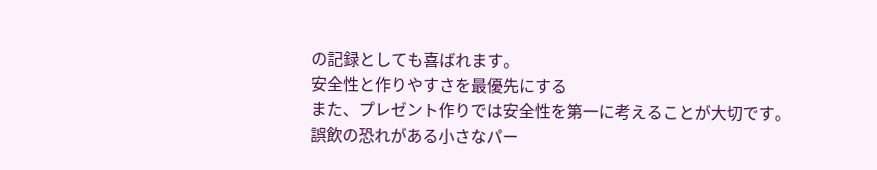の記録としても喜ばれます。
安全性と作りやすさを最優先にする
また、プレゼント作りでは安全性を第一に考えることが大切です。
誤飲の恐れがある小さなパー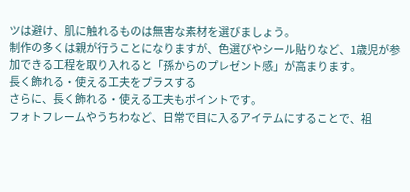ツは避け、肌に触れるものは無害な素材を選びましょう。
制作の多くは親が行うことになりますが、色選びやシール貼りなど、1歳児が参加できる工程を取り入れると「孫からのプレゼント感」が高まります。
長く飾れる・使える工夫をプラスする
さらに、長く飾れる・使える工夫もポイントです。
フォトフレームやうちわなど、日常で目に入るアイテムにすることで、祖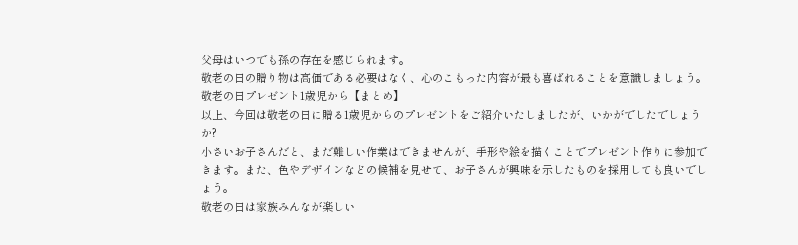父母はいつでも孫の存在を感じられます。
敬老の日の贈り物は高価である必要はなく、心のこもった内容が最も喜ばれることを意識しましょう。
敬老の日プレゼント1歳児から【まとめ】
以上、今回は敬老の日に贈る1歳児からのプレゼントをご紹介いたしましたが、いかがでしたでしょうか?
小さいお子さんだと、まだ難しい作業はできませんが、手形や絵を描くことでプレゼント作りに参加できます。また、色やデザインなどの候補を見せて、お子さんが興味を示したものを採用しても良いでしょう。
敬老の日は家族みんなが楽しい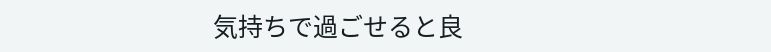気持ちで過ごせると良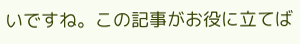いですね。この記事がお役に立てば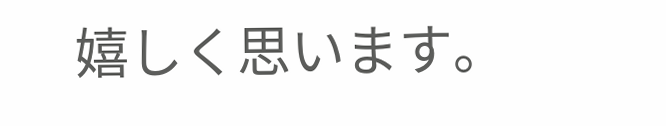嬉しく思います。